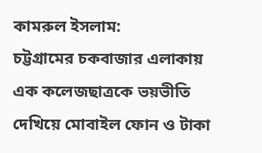কামরুল ইসলাম:
চট্টগ্রামের চকবাজার এলাকায় এক কলেজছাত্রকে ভয়ভীতি দেখিয়ে মোবাইল ফোন ও টাকা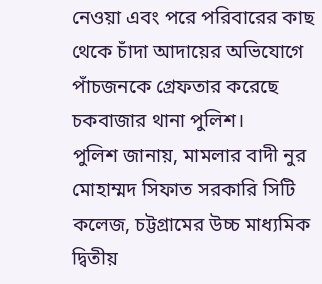নেওয়া এবং পরে পরিবারের কাছ থেকে চাঁদা আদায়ের অভিযোগে পাঁচজনকে গ্রেফতার করেছে চকবাজার থানা পুলিশ।
পুলিশ জানায়, মামলার বাদী নুর মোহাম্মদ সিফাত সরকারি সিটি কলেজ, চট্টগ্রামের উচ্চ মাধ্যমিক দ্বিতীয়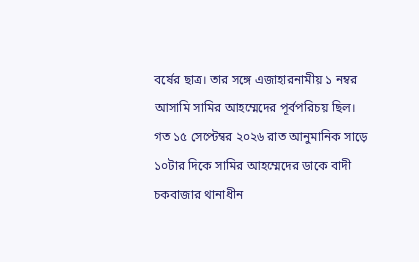বর্ষের ছাত্র। তার সঙ্গে এজাহারনামীয় ১ নম্বর আসামি সামির আহম্মেদের পূর্বপরিচয় ছিল।
গত ১৫ সেপ্টেম্বর ২০২৬ রাত আনুমানিক সাড়ে ১০টার দিকে সামির আহম্মেদের ডাকে বাদী চকবাজার থানাধীন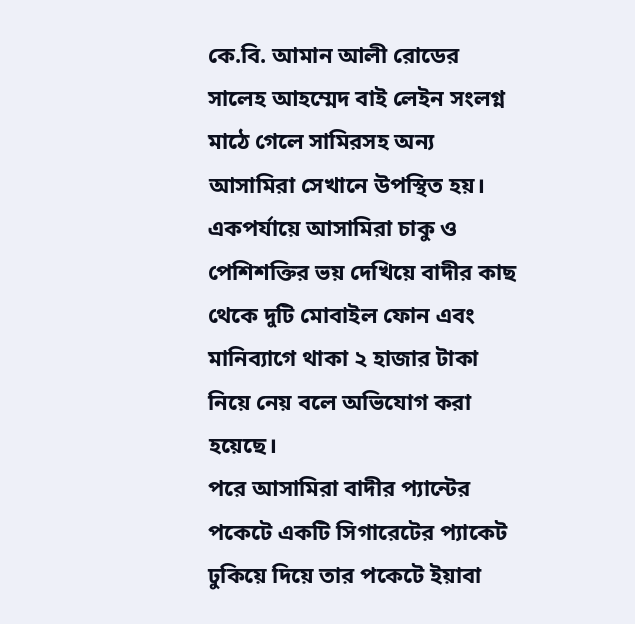কে.বি. আমান আলী রোডের সালেহ আহম্মেদ বাই লেইন সংলগ্ন মাঠে গেলে সামিরসহ অন্য আসামিরা সেখানে উপস্থিত হয়। একপর্যায়ে আসামিরা চাকু ও পেশিশক্তির ভয় দেখিয়ে বাদীর কাছ থেকে দুটি মোবাইল ফোন এবং মানিব্যাগে থাকা ২ হাজার টাকা নিয়ে নেয় বলে অভিযোগ করা হয়েছে।
পরে আসামিরা বাদীর প্যান্টের পকেটে একটি সিগারেটের প্যাকেট ঢুকিয়ে দিয়ে তার পকেটে ইয়াবা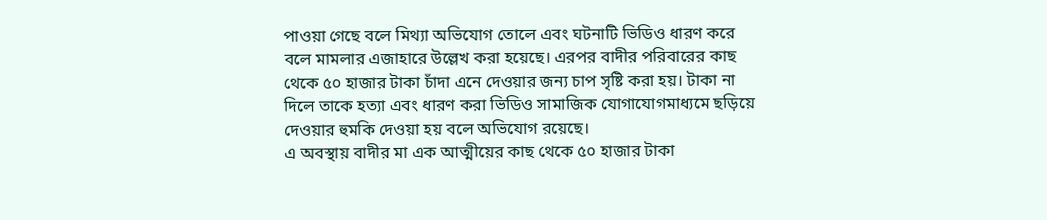পাওয়া গেছে বলে মিথ্যা অভিযোগ তোলে এবং ঘটনাটি ভিডিও ধারণ করে বলে মামলার এজাহারে উল্লেখ করা হয়েছে। এরপর বাদীর পরিবারের কাছ থেকে ৫০ হাজার টাকা চাঁদা এনে দেওয়ার জন্য চাপ সৃষ্টি করা হয়। টাকা না দিলে তাকে হত্যা এবং ধারণ করা ভিডিও সামাজিক যোগাযোগমাধ্যমে ছড়িয়ে দেওয়ার হুমকি দেওয়া হয় বলে অভিযোগ রয়েছে।
এ অবস্থায় বাদীর মা এক আত্মীয়ের কাছ থেকে ৫০ হাজার টাকা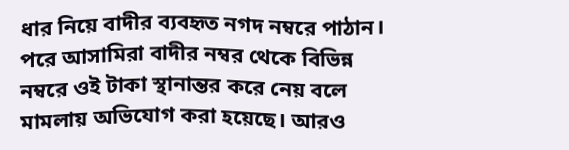ধার নিয়ে বাদীর ব্যবহৃত নগদ নম্বরে পাঠান। পরে আসামিরা বাদীর নম্বর থেকে বিভিন্ন নম্বরে ওই টাকা স্থানান্তর করে নেয় বলে মামলায় অভিযোগ করা হয়েছে। আরও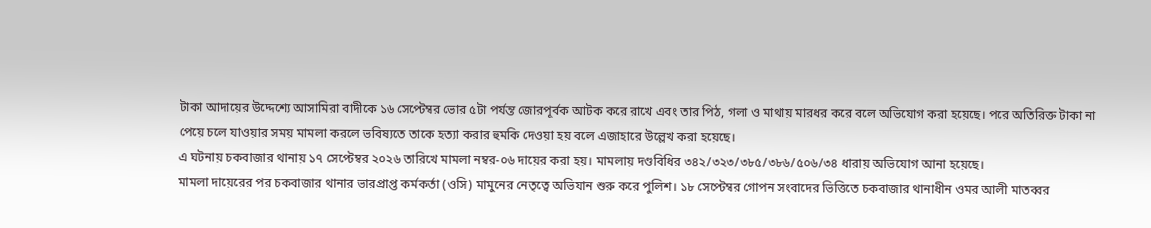টাকা আদায়ের উদ্দেশ্যে আসামিরা বাদীকে ১৬ সেপ্টেম্বর ভোর ৫টা পর্যন্ত জোরপূর্বক আটক করে রাখে এবং তার পিঠ, গলা ও মাথায় মারধর করে বলে অভিযোগ করা হয়েছে। পরে অতিরিক্ত টাকা না পেয়ে চলে যাওয়ার সময় মামলা করলে ভবিষ্যতে তাকে হত্যা করার হুমকি দেওয়া হয় বলে এজাহারে উল্লেখ করা হয়েছে।
এ ঘটনায় চকবাজার থানায় ১৭ সেপ্টেম্বর ২০২৬ তারিখে মামলা নম্বর-০৬ দায়ের করা হয়। মামলায় দণ্ডবিধির ৩৪২/৩২৩/৩৮৫/৩৮৬/৫০৬/৩৪ ধারায় অভিযোগ আনা হয়েছে।
মামলা দায়েরের পর চকবাজার থানার ভারপ্রাপ্ত কর্মকর্তা (ওসি) মামুনের নেতৃত্বে অভিযান শুরু করে পুলিশ। ১৮ সেপ্টেম্বর গোপন সংবাদের ভিত্তিতে চকবাজার থানাধীন ওমর আলী মাতব্বর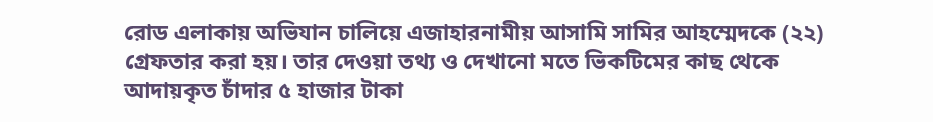রোড এলাকায় অভিযান চালিয়ে এজাহারনামীয় আসামি সামির আহম্মেদকে (২২) গ্রেফতার করা হয়। তার দেওয়া তথ্য ও দেখানো মতে ভিকটিমের কাছ থেকে আদায়কৃত চাঁদার ৫ হাজার টাকা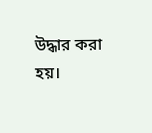উদ্ধার করা হয়।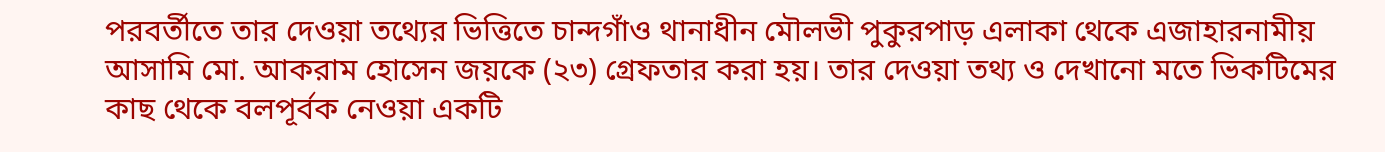পরবর্তীতে তার দেওয়া তথ্যের ভিত্তিতে চান্দগাঁও থানাধীন মৌলভী পুকুরপাড় এলাকা থেকে এজাহারনামীয় আসামি মো. আকরাম হোসেন জয়কে (২৩) গ্রেফতার করা হয়। তার দেওয়া তথ্য ও দেখানো মতে ভিকটিমের কাছ থেকে বলপূর্বক নেওয়া একটি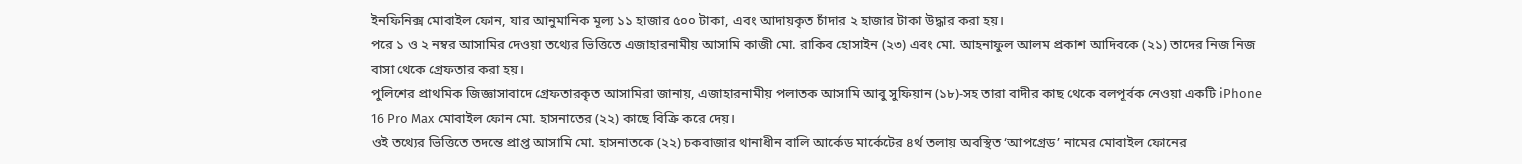ইনফিনিক্স মোবাইল ফোন, যার আনুমানিক মূল্য ১১ হাজার ৫০০ টাকা, এবং আদায়কৃত চাঁদার ২ হাজার টাকা উদ্ধার করা হয়।
পরে ১ ও ২ নম্বর আসামির দেওয়া তথ্যের ভিত্তিতে এজাহারনামীয় আসামি কাজী মো. রাকিব হোসাইন (২৩) এবং মো. আহনাফুল আলম প্রকাশ আদিবকে (২১) তাদের নিজ নিজ বাসা থেকে গ্রেফতার করা হয়।
পুলিশের প্রাথমিক জিজ্ঞাসাবাদে গ্রেফতারকৃত আসামিরা জানায়, এজাহারনামীয় পলাতক আসামি আবু সুফিয়ান (১৮)-সহ তারা বাদীর কাছ থেকে বলপূর্বক নেওয়া একটি iPhone 16 Pro Max মোবাইল ফোন মো. হাসনাতের (২২) কাছে বিক্রি করে দেয়।
ওই তথ্যের ভিত্তিতে তদন্তে প্রাপ্ত আসামি মো. হাসনাতকে (২২) চকবাজার থানাধীন বালি আর্কেড মার্কেটের ৪র্থ তলায় অবস্থিত ‘আপগ্রেড’ নামের মোবাইল ফোনের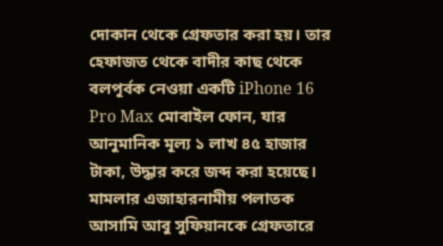দোকান থেকে গ্রেফতার করা হয়। তার হেফাজত থেকে বাদীর কাছ থেকে বলপূর্বক নেওয়া একটি iPhone 16 Pro Max মোবাইল ফোন, যার আনুমানিক মূল্য ১ লাখ ৪৫ হাজার টাকা, উদ্ধার করে জব্দ করা হয়েছে।
মামলার এজাহারনামীয় পলাতক আসামি আবু সুফিয়ানকে গ্রেফতারে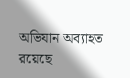অভিযান অব্যাহত রয়েছে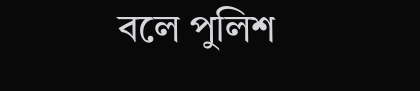বলে পুলিশ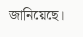জানিয়েছে।